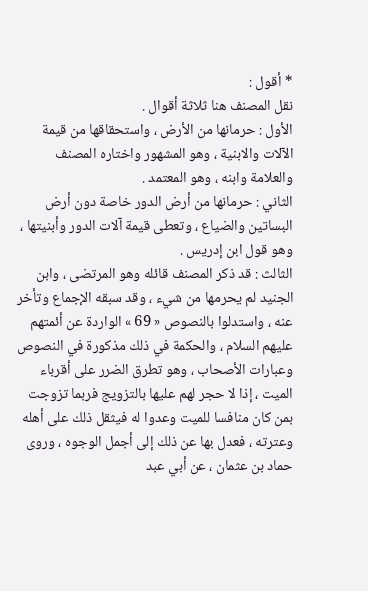* أقول :
نقل المصنف هنا ثلاثة أقوال .
الأول : حرمانها من الأرض ، واستحقاقها من قيمة الآلات والابنية ، وهو المشهور واختاره المصنف والعلامة وابنه ، وهو المعتمد .
الثاني : حرمانها من أرض الدور خاصة دون أرض البساتين والضياع ، وتعطى قيمة آلات الدور وأبنيتها ، وهو قول ابن إدريس .
الثالث : قد ذكر المصنف قائله وهو المرتضى ، وابن الجنيد لم يحرمها من شيء ، وقد سبقه الإجماع وتأخر عنه ، واستدلوا بالنصوص « 69 » الواردة عن أئمتهم عليهم السلام ، والحكمة في ذلك مذكورة في النصوص وعبارات الأصحاب ، وهو تطرق الضرر على أقرباء الميت ، إذا لا حجر لهم عليها بالتزويج فربما تزوجت بمن كان منافسا للميت وعدوا له فيثقل ذلك على أهله وعترته ، فعدل بها عن ذلك إلى أجمل الوجوه ، وروى حماد بن عثمان ، عن أبي عبد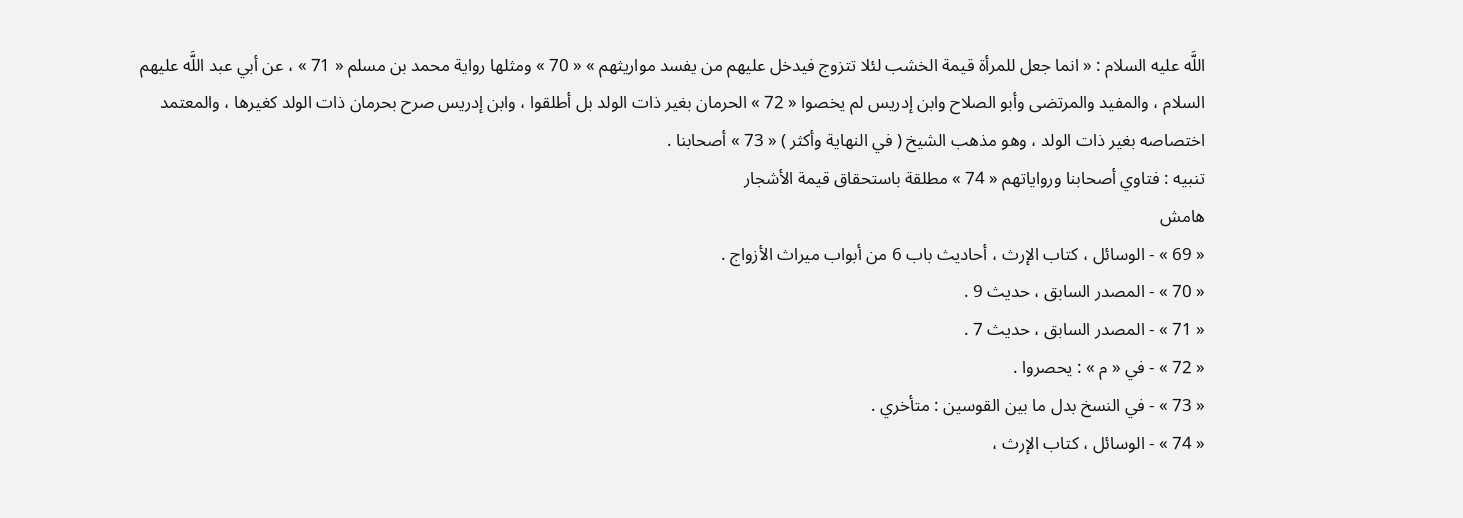اللَّه عليه السلام : « انما جعل للمرأة قيمة الخشب لئلا تتزوج فيدخل عليهم من يفسد مواريثهم » « 70 » ومثلها رواية محمد بن مسلم « 71 » ، عن أبي عبد اللَّه عليهم السلام ، والمفيد والمرتضى وأبو الصلاح وابن إدريس لم يخصوا « 72 » الحرمان بغير ذات الولد بل أطلقوا ، وابن إدريس صرح بحرمان ذات الولد كغيرها ، والمعتمد اختصاصه بغير ذات الولد ، وهو مذهب الشيخ ( في النهاية وأكثر ) « 73 » أصحابنا .
تنبيه : فتاوي أصحابنا ورواياتهم « 74 » مطلقة باستحقاق قيمة الأشجار
هامش
« 69 » - الوسائل ، كتاب الإرث ، أحاديث باب 6 من أبواب ميراث الأزواج .
« 70 » - المصدر السابق ، حديث 9 .
« 71 » - المصدر السابق ، حديث 7 .
« 72 » - في « م » : يحصروا .
« 73 » - في النسخ بدل ما بين القوسين : متأخري .
« 74 » - الوسائل ، كتاب الإرث ،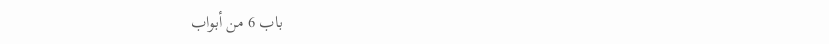باب 6 من أبواب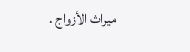ميراث الأزواج .